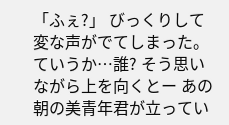「ふぇ?」 びっくりして変な声がでてしまった。 ていうか…誰? そう思いながら上を向くとー あの朝の美青年君が立ってい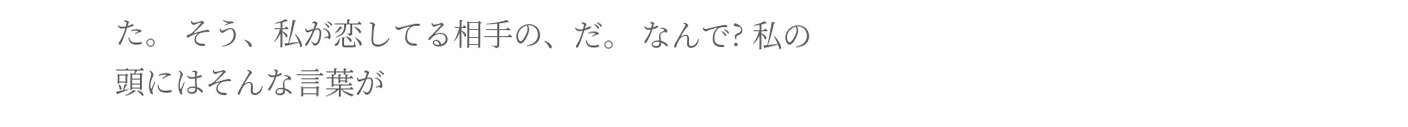た。 そう、私が恋してる相手の、だ。 なんで? 私の頭にはそんな言葉が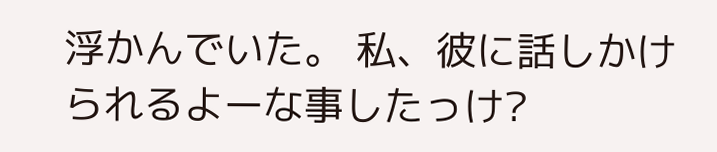浮かんでいた。 私、彼に話しかけられるよーな事したっけ?